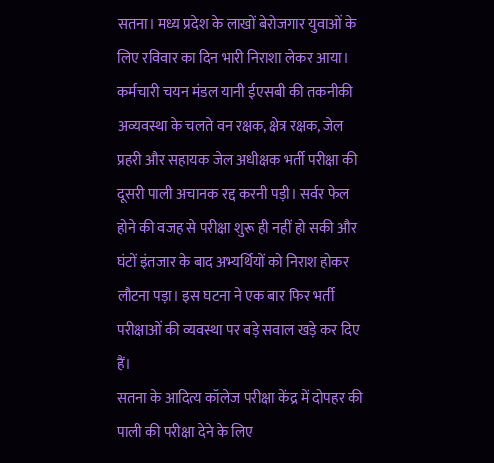सतना। मध्य प्रदेश के लाखों बेरोजगार युवाओं के लिए रविवार का दिन भारी निराशा लेकर आया। कर्मचारी चयन मंडल यानी ईएसबी की तकनीकी अव्यवस्था के चलते वन रक्षक, क्षेत्र रक्षक, जेल प्रहरी और सहायक जेल अधीक्षक भर्ती परीक्षा की दूसरी पाली अचानक रद्द करनी पड़ी। सर्वर फेल होने की वजह से परीक्षा शुरू ही नहीं हो सकी और घंटों इंतजार के बाद अभ्यर्थियों को निराश होकर लौटना पड़ा। इस घटना ने एक बार फिर भर्ती परीक्षाओं की व्यवस्था पर बड़े सवाल खड़े कर दिए हैं।
सतना के आदित्य कॉलेज परीक्षा केंद्र में दोपहर की पाली की परीक्षा देने के लिए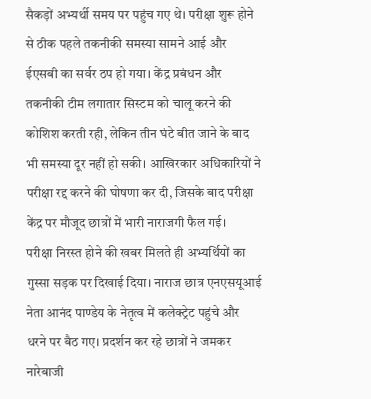सैकड़ों अभ्यर्थी समय पर पहुंच गए थे। परीक्षा शुरू होने से ठीक पहले तकनीकी समस्या सामने आई और ईएसबी का सर्वर ठप हो गया। केंद्र प्रबंधन और तकनीकी टीम लगातार सिस्टम को चालू करने की कोशिश करती रही, लेकिन तीन घंटे बीत जाने के बाद भी समस्या दूर नहीं हो सकी। आखिरकार अधिकारियों ने परीक्षा रद्द करने की घोषणा कर दी, जिसके बाद परीक्षा केंद्र पर मौजूद छात्रों में भारी नाराजगी फैल गई।
परीक्षा निरस्त होने की खबर मिलते ही अभ्यर्थियों का गुस्सा सड़क पर दिखाई दिया। नाराज छात्र एनएसयूआई नेता आनंद पाण्डेय के नेतृत्व में कलेक्ट्रेट पहुंचे और धरने पर बैठ गए। प्रदर्शन कर रहे छात्रों ने जमकर नारेबाजी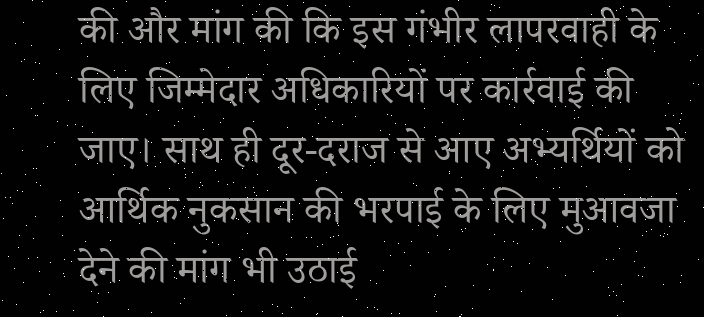की और मांग की कि इस गंभीर लापरवाही के लिए जिम्मेदार अधिकारियों पर कार्रवाई की जाए। साथ ही दूर-दराज से आए अभ्यर्थियों को आर्थिक नुकसान की भरपाई के लिए मुआवजा देने की मांग भी उठाई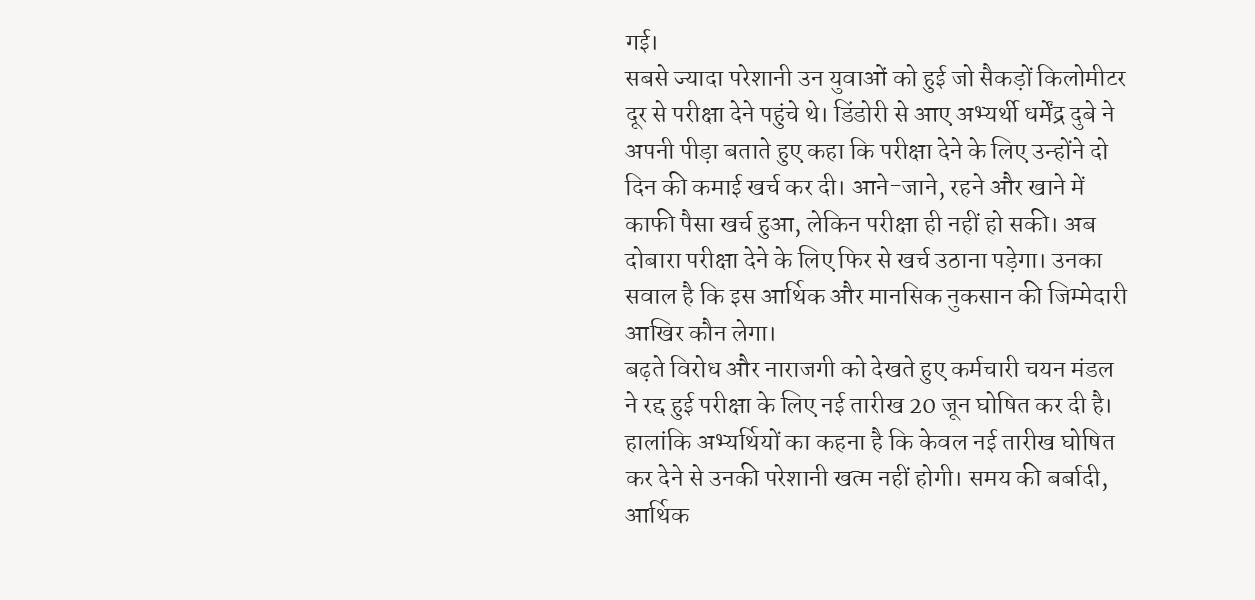गई।
सबसे ज्यादा परेशानी उन युवाओं को हुई जो सैकड़ों किलोमीटर दूर से परीक्षा देने पहुंचे थे। डिंडोरी से आए अभ्यर्थी धर्मेंद्र दुबे ने अपनी पीड़ा बताते हुए कहा कि परीक्षा देने के लिए उन्होंने दो दिन की कमाई खर्च कर दी। आने-जाने, रहने और खाने में काफी पैसा खर्च हुआ, लेकिन परीक्षा ही नहीं हो सकी। अब दोबारा परीक्षा देने के लिए फिर से खर्च उठाना पड़ेगा। उनका सवाल है कि इस आर्थिक और मानसिक नुकसान की जिम्मेदारी आखिर कौन लेगा।
बढ़ते विरोध और नाराजगी को देखते हुए कर्मचारी चयन मंडल ने रद्द हुई परीक्षा के लिए नई तारीख 20 जून घोषित कर दी है। हालांकि अभ्यर्थियों का कहना है कि केवल नई तारीख घोषित कर देने से उनकी परेशानी खत्म नहीं होगी। समय की बर्बादी, आर्थिक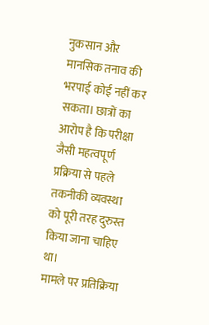नुकसान और मानसिक तनाव की भरपाई कोई नहीं कर सकता। छात्रों का आरोप है कि परीक्षा जैसी महत्वपूर्ण प्रक्रिया से पहले तकनीकी व्यवस्था को पूरी तरह दुरुस्त किया जाना चाहिए था।
मामले पर प्रतिक्रिया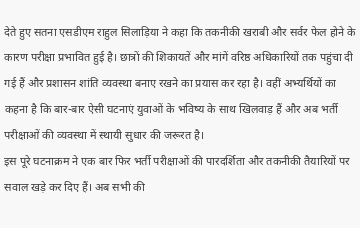देते हुए सतना एसडीएम राहुल सिलाड़िया ने कहा कि तकनीकी खराबी और सर्वर फेल होने के कारण परीक्षा प्रभावित हुई है। छात्रों की शिकायतें और मांगें वरिष्ठ अधिकारियों तक पहुंचा दी गई हैं और प्रशासन शांति व्यवस्था बनाए रखने का प्रयास कर रहा है। वहीं अभ्यर्थियों का कहना है कि बार-बार ऐसी घटनाएं युवाओं के भविष्य के साथ खिलवाड़ हैं और अब भर्ती परीक्षाओं की व्यवस्था में स्थायी सुधार की जरूरत है।
इस पूरे घटनाक्रम ने एक बार फिर भर्ती परीक्षाओं की पारदर्शिता और तकनीकी तैयारियों पर सवाल खड़े कर दिए हैं। अब सभी की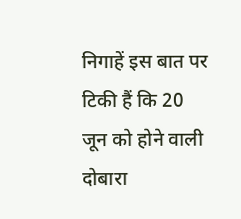निगाहें इस बात पर टिकी हैं कि 20 जून को होने वाली दोबारा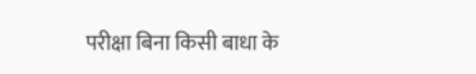परीक्षा बिना किसी बाधा के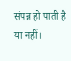संपन्न हो पाती है या नहीं।